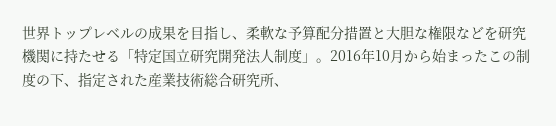世界トップレベルの成果を目指し、柔軟な予算配分措置と大胆な権限などを研究機関に持たせる「特定国立研究開発法人制度」。2016年10月から始まったこの制度の下、指定された産業技術総合研究所、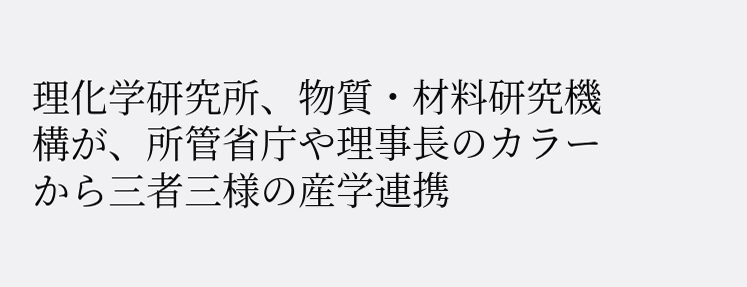理化学研究所、物質・材料研究機構が、所管省庁や理事長のカラーから三者三様の産学連携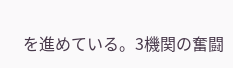を進めている。3機関の奮闘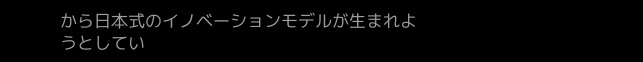から日本式のイノベーションモデルが生まれようとしてい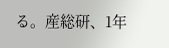る。産総研、1年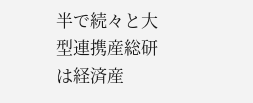半で続々と大型連携産総研は経済産